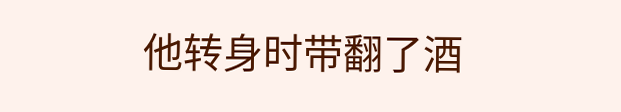他转身时带翻了酒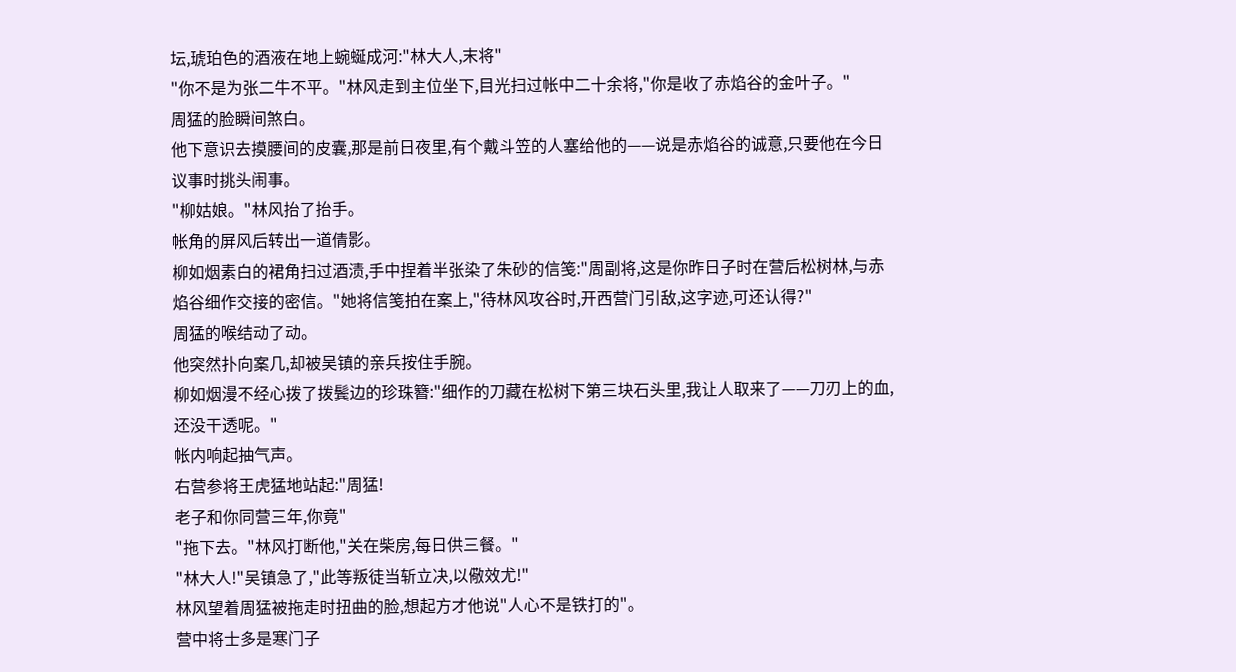坛,琥珀色的酒液在地上蜿蜒成河:"林大人,末将"
"你不是为张二牛不平。"林风走到主位坐下,目光扫过帐中二十余将,"你是收了赤焰谷的金叶子。"
周猛的脸瞬间煞白。
他下意识去摸腰间的皮囊,那是前日夜里,有个戴斗笠的人塞给他的——说是赤焰谷的诚意,只要他在今日议事时挑头闹事。
"柳姑娘。"林风抬了抬手。
帐角的屏风后转出一道倩影。
柳如烟素白的裙角扫过酒渍,手中捏着半张染了朱砂的信笺:"周副将,这是你昨日子时在营后松树林,与赤焰谷细作交接的密信。"她将信笺拍在案上,"待林风攻谷时,开西营门引敌,这字迹,可还认得?"
周猛的喉结动了动。
他突然扑向案几,却被吴镇的亲兵按住手腕。
柳如烟漫不经心拨了拨鬓边的珍珠簪:"细作的刀藏在松树下第三块石头里,我让人取来了——刀刃上的血,还没干透呢。"
帐内响起抽气声。
右营参将王虎猛地站起:"周猛!
老子和你同营三年,你竟"
"拖下去。"林风打断他,"关在柴房,每日供三餐。"
"林大人!"吴镇急了,"此等叛徒当斩立决,以儆效尤!"
林风望着周猛被拖走时扭曲的脸,想起方才他说"人心不是铁打的"。
营中将士多是寒门子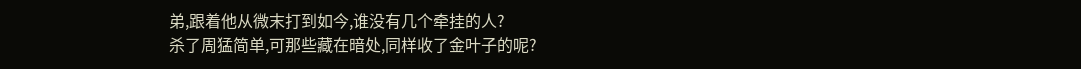弟,跟着他从微末打到如今,谁没有几个牵挂的人?
杀了周猛简单,可那些藏在暗处,同样收了金叶子的呢?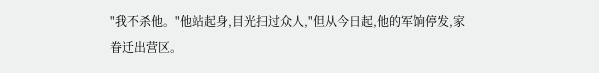"我不杀他。"他站起身,目光扫过众人,"但从今日起,他的军饷停发,家眷迁出营区。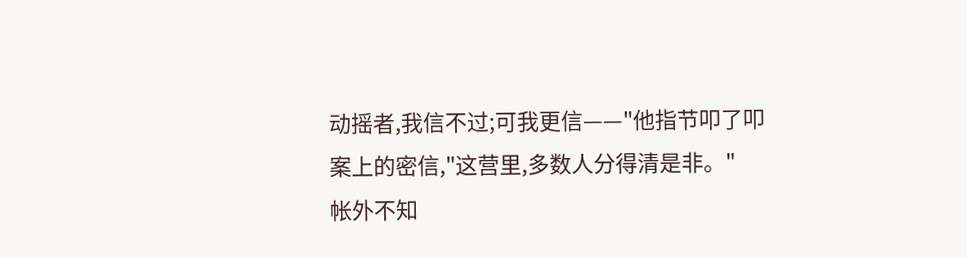动摇者,我信不过;可我更信——"他指节叩了叩案上的密信,"这营里,多数人分得清是非。"
帐外不知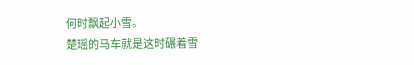何时飘起小雪。
楚瑶的马车就是这时碾着雪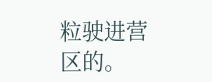粒驶进营区的。